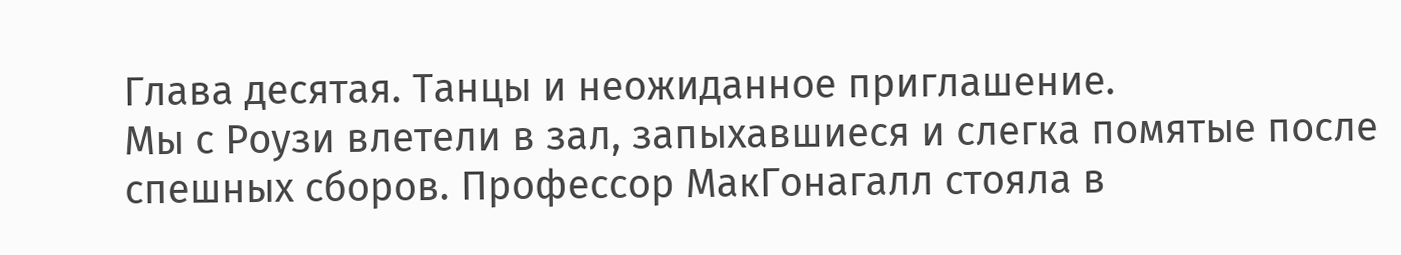Глава десятая. Танцы и неожиданное приглашение.
Мы с Роузи влетели в зал, запыхавшиеся и слегка помятые после спешных сборов. Профессор МакГонагалл стояла в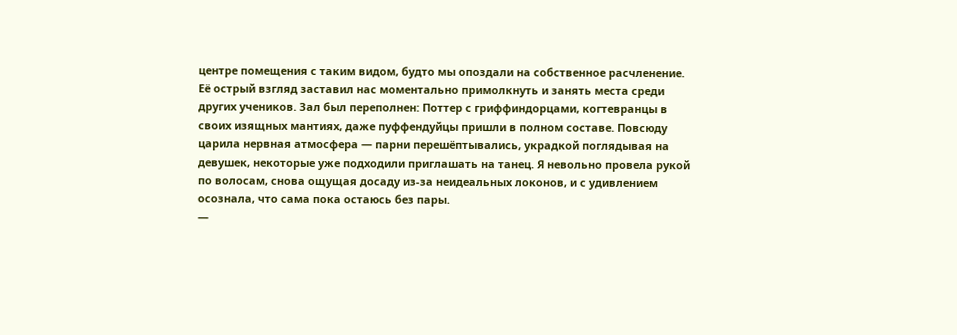центре помещения с таким видом, будто мы опоздали на собственное расчленение. Её острый взгляд заставил нас моментально примолкнуть и занять места среди других учеников. Зал был переполнен: Поттер с гриффиндорцами, когтевранцы в своих изящных мантиях, даже пуффендуйцы пришли в полном составе. Повсюду царила нервная атмосфера — парни перешёптывались, украдкой поглядывая на девушек, некоторые уже подходили приглашать на танец. Я невольно провела рукой по волосам, снова ощущая досаду из-за неидеальных локонов, и с удивлением осознала, что сама пока остаюсь без пары.
—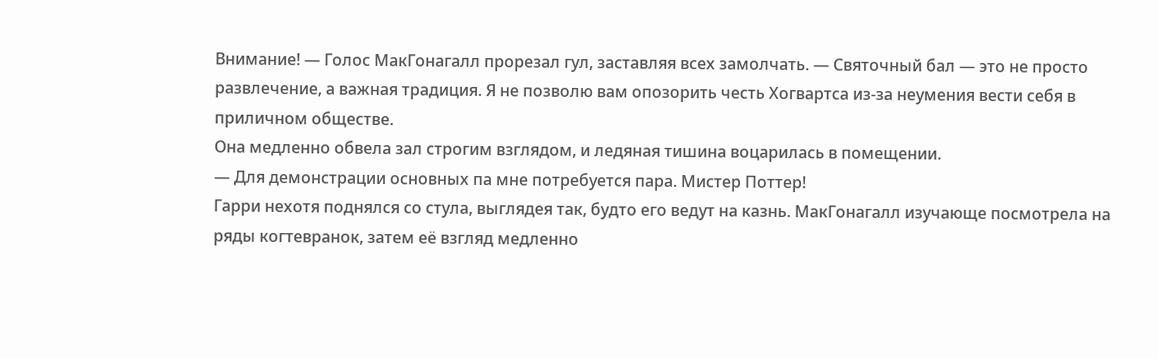Внимание! — Голос МакГонагалл прорезал гул, заставляя всех замолчать. — Святочный бал — это не просто развлечение, а важная традиция. Я не позволю вам опозорить честь Хогвартса из-за неумения вести себя в приличном обществе.
Она медленно обвела зал строгим взглядом, и ледяная тишина воцарилась в помещении.
— Для демонстрации основных па мне потребуется пара. Мистер Поттер!
Гарри нехотя поднялся со стула, выглядея так, будто его ведут на казнь. МакГонагалл изучающе посмотрела на ряды когтевранок, затем её взгляд медленно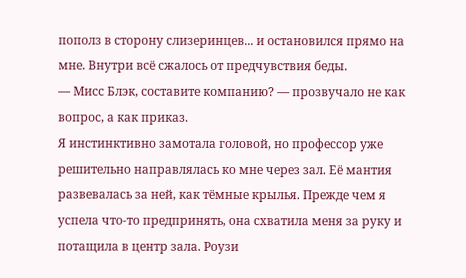пополз в сторону слизеринцев... и остановился прямо на мне. Внутри всё сжалось от предчувствия беды.
— Мисс Блэк, составите компанию? — прозвучало не как вопрос, а как приказ.
Я инстинктивно замотала головой, но профессор уже решительно направлялась ко мне через зал. Её мантия развевалась за ней, как тёмные крылья. Прежде чем я успела что-то предпринять, она схватила меня за руку и потащила в центр зала. Роузи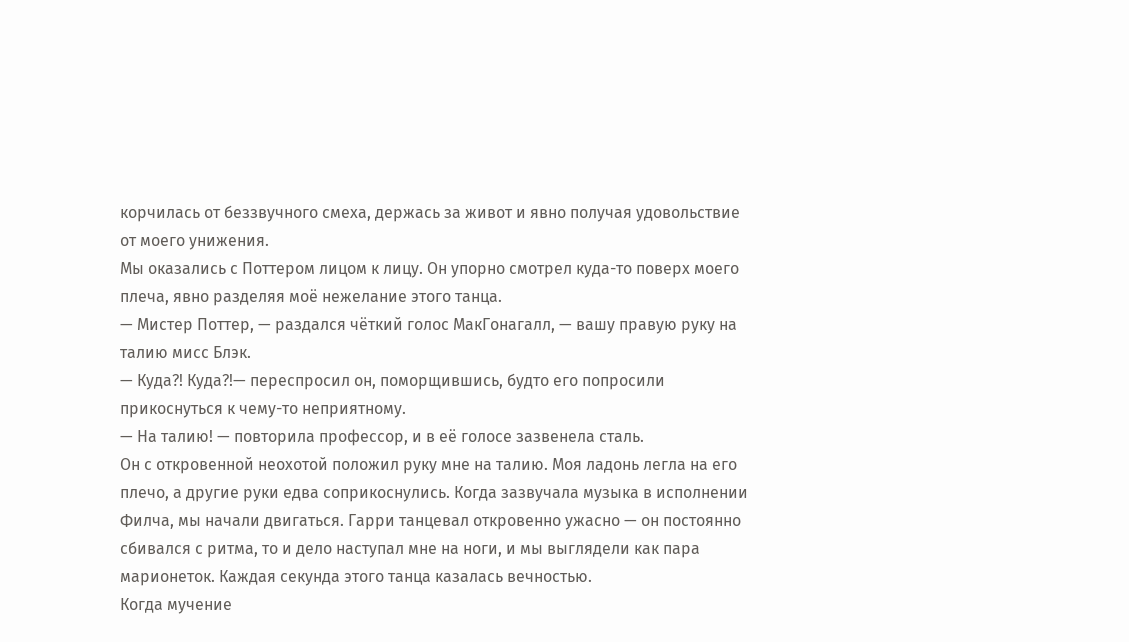корчилась от беззвучного смеха, держась за живот и явно получая удовольствие от моего унижения.
Мы оказались с Поттером лицом к лицу. Он упорно смотрел куда-то поверх моего плеча, явно разделяя моё нежелание этого танца.
— Мистер Поттер, — раздался чёткий голос МакГонагалл, — вашу правую руку на талию мисс Блэк.
— Куда?! Куда?!— переспросил он, поморщившись, будто его попросили прикоснуться к чему-то неприятному.
— На талию! — повторила профессор, и в её голосе зазвенела сталь.
Он с откровенной неохотой положил руку мне на талию. Моя ладонь легла на его плечо, а другие руки едва соприкоснулись. Когда зазвучала музыка в исполнении Филча, мы начали двигаться. Гарри танцевал откровенно ужасно — он постоянно сбивался с ритма, то и дело наступал мне на ноги, и мы выглядели как пара марионеток. Каждая секунда этого танца казалась вечностью.
Когда мучение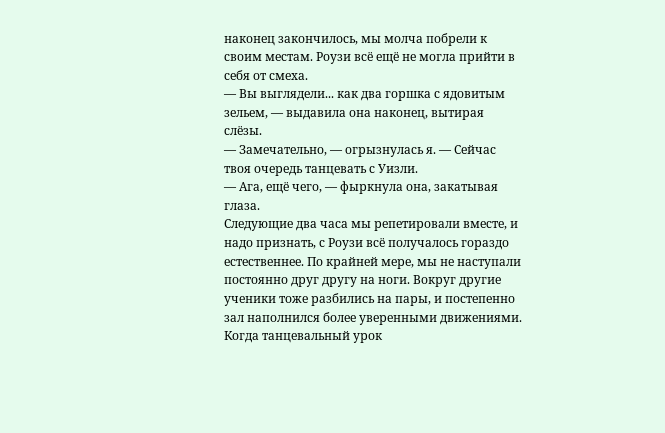наконец закончилось, мы молча побрели к своим местам. Роузи всё ещё не могла прийти в себя от смеха.
— Вы выглядели... как два горшка с ядовитым зельем, — выдавила она наконец, вытирая слёзы.
— Замечательно, — огрызнулась я. — Сейчас твоя очередь танцевать с Уизли.
— Ага, ещё чего, — фыркнула она, закатывая глаза.
Следующие два часа мы репетировали вместе, и надо признать, с Роузи всё получалось гораздо естественнее. По крайней мере, мы не наступали постоянно друг другу на ноги. Вокруг другие ученики тоже разбились на пары, и постепенно зал наполнился более уверенными движениями.
Когда танцевальный урок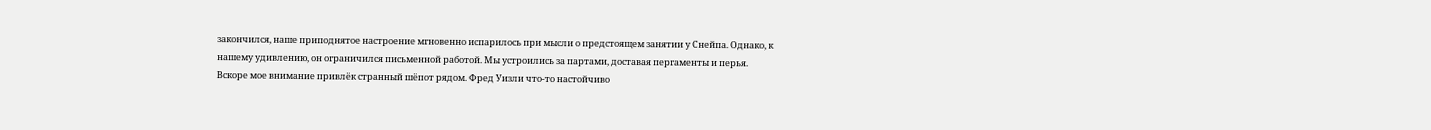закончился, наше приподнятое настроение мгновенно испарилось при мысли о предстоящем занятии у Снейпа. Однако, к нашему удивлению, он ограничился письменной работой. Мы устроились за партами, доставая пергаменты и перья.
Вскоре мое внимание привлёк странный шёпот рядом. Фред Уизли что-то настойчиво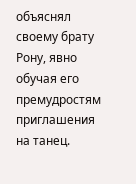объяснял своему брату Рону, явно обучая его премудростям приглашения на танец.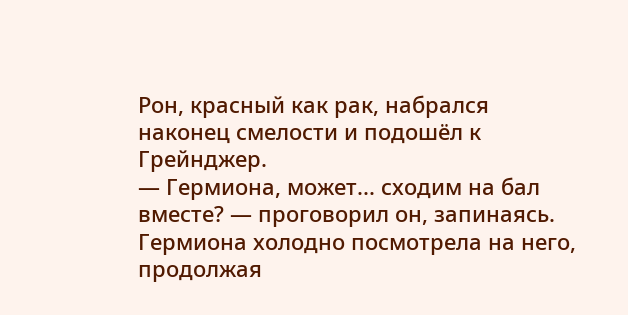Рон, красный как рак, набрался наконец смелости и подошёл к Грейнджер.
— Гермиона, может... сходим на бал вместе? — проговорил он, запинаясь.
Гермиона холодно посмотрела на него, продолжая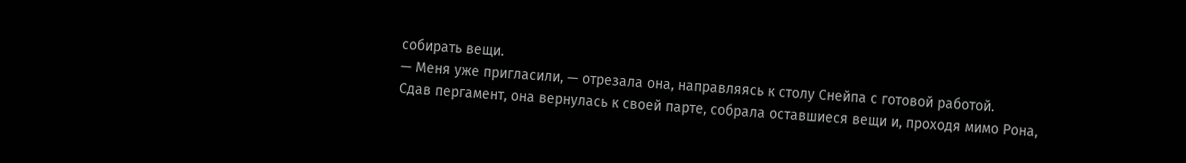собирать вещи.
— Меня уже пригласили, — отрезала она, направляясь к столу Снейпа с готовой работой.
Сдав пергамент, она вернулась к своей парте, собрала оставшиеся вещи и, проходя мимо Рона,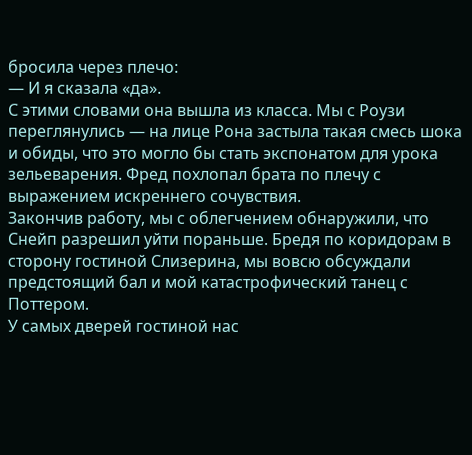бросила через плечо:
— И я сказала «да».
С этими словами она вышла из класса. Мы с Роузи переглянулись — на лице Рона застыла такая смесь шока и обиды, что это могло бы стать экспонатом для урока зельеварения. Фред похлопал брата по плечу с выражением искреннего сочувствия.
Закончив работу, мы с облегчением обнаружили, что Снейп разрешил уйти пораньше. Бредя по коридорам в сторону гостиной Слизерина, мы вовсю обсуждали предстоящий бал и мой катастрофический танец с Поттером.
У самых дверей гостиной нас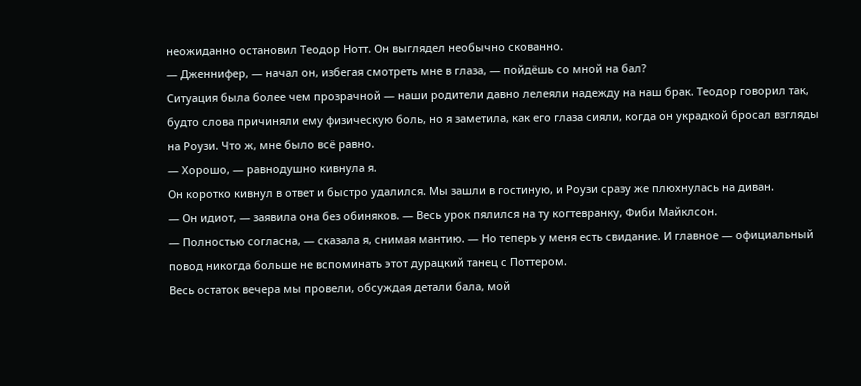неожиданно остановил Теодор Нотт. Он выглядел необычно скованно.
— Дженнифер, — начал он, избегая смотреть мне в глаза, — пойдёшь со мной на бал?
Ситуация была более чем прозрачной — наши родители давно лелеяли надежду на наш брак. Теодор говорил так, будто слова причиняли ему физическую боль, но я заметила, как его глаза сияли, когда он украдкой бросал взгляды на Роузи. Что ж, мне было всё равно.
— Хорошо, — равнодушно кивнула я.
Он коротко кивнул в ответ и быстро удалился. Мы зашли в гостиную, и Роузи сразу же плюхнулась на диван.
— Он идиот, — заявила она без обиняков. — Весь урок пялился на ту когтевранку, Фиби Майклсон.
— Полностью согласна, — сказала я, снимая мантию. — Но теперь у меня есть свидание. И главное — официальный повод никогда больше не вспоминать этот дурацкий танец с Поттером.
Весь остаток вечера мы провели, обсуждая детали бала, мой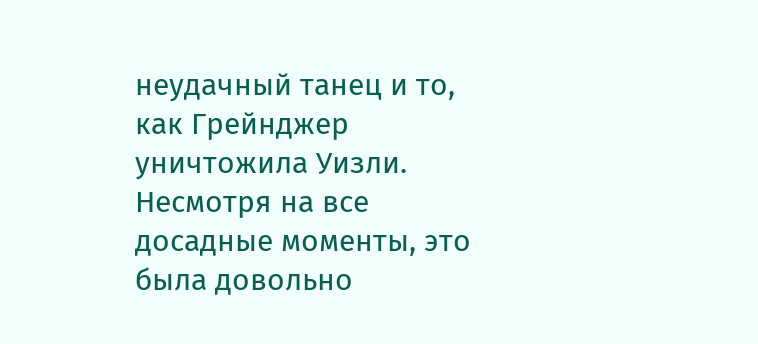неудачный танец и то, как Грейнджер уничтожила Уизли. Несмотря на все досадные моменты, это была довольно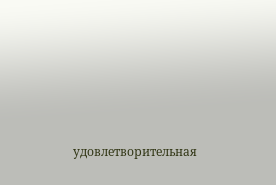удовлетворительная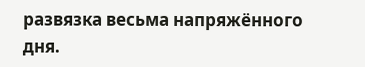развязка весьма напряжённого дня.